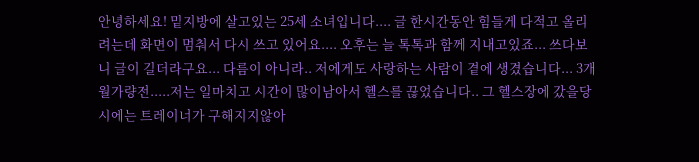안녕하세요! 밑지방에 살고있는 25세 소녀입니다.... 글 한시간동안 힘들게 다적고 올리려는데 화면이 멈춰서 다시 쓰고 있어요.... 오후는 늘 톡톡과 함께 지내고있죠... 쓰다보니 글이 길더라구요... 다름이 아니라.. 저에게도 사랑하는 사람이 곁에 생겼습니다... 3개월가량전.....저는 일마치고 시간이 많이남아서 헬스를 끊었습니다.. 그 헬스장에 갔을당시에는 트레이너가 구해지지않아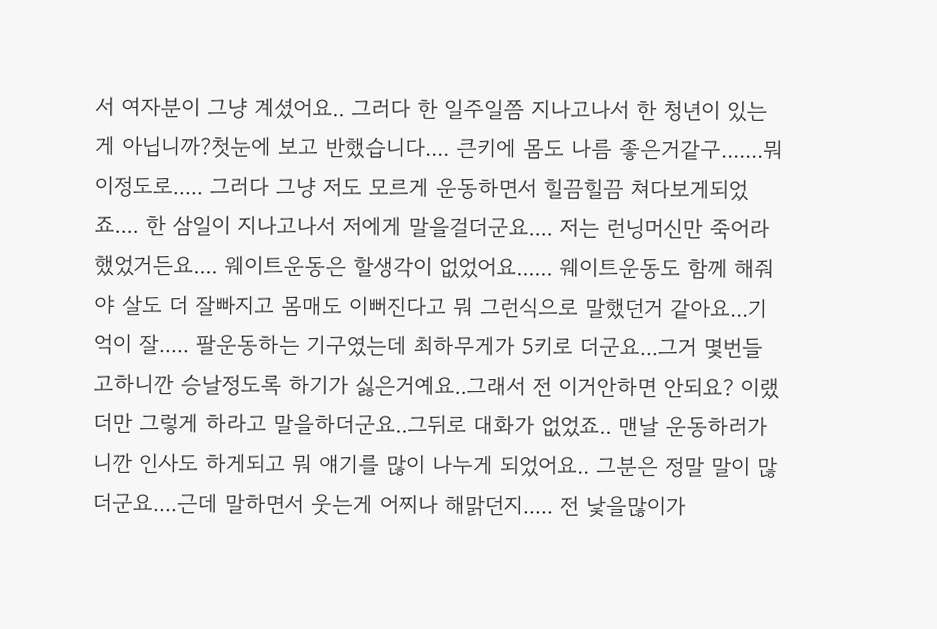서 여자분이 그냥 계셨어요.. 그러다 한 일주일쯤 지나고나서 한 청년이 있는게 아닙니까?첫눈에 보고 반했습니다.... 큰키에 몸도 나름 좋은거같구.......뭐이정도로..... 그러다 그냥 저도 모르게 운동하면서 힐끔힐끔 쳐다보게되었죠.... 한 삼일이 지나고나서 저에게 말을걸더군요.... 저는 런닝머신만 죽어라 했었거든요.... 웨이트운동은 할생각이 없었어요...... 웨이트운동도 함께 해줘야 살도 더 잘빠지고 몸매도 이뻐진다고 뭐 그런식으로 말했던거 같아요...기억이 잘..... 팔운동하는 기구였는데 최하무게가 5키로 더군요...그거 몇번들고하니깐 승날정도록 하기가 싫은거예요..그래서 전 이거안하면 안되요? 이랬더만 그렇게 하라고 말을하더군요..그뒤로 대화가 없었죠.. 맨날 운동하러가니깐 인사도 하게되고 뭐 얘기를 많이 나누게 되었어요.. 그분은 정말 말이 많더군요....근데 말하면서 웃는게 어찌나 해맑던지..... 전 낯을많이가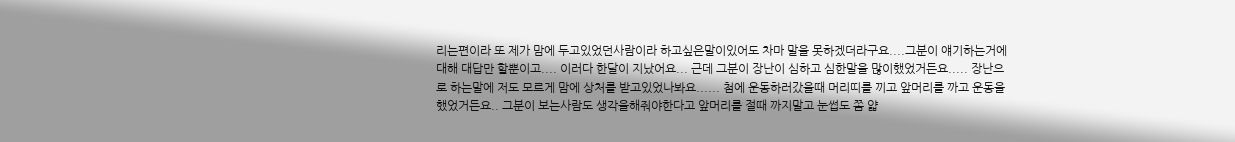리는편이라 또 제가 맘에 두고있었던사람이라 하고싶은말이있어도 차마 말을 못하겠더라구요....그분이 얘기하는거에대해 대답만 할뿐이고.... 이러다 한달이 지났어요... 근데 그분이 장난이 심하고 심한말을 많이했었거든요..... 장난으로 하는말에 저도 모르게 맘에 상처를 받고있었나봐요...... 첨에 운동하러갔을때 머리띠를 끼고 앞머리를 까고 운동을했었거든요.. 그분이 보는사람도 생각을해줘야한다고 앞머리를 절때 까지말고 눈썹도 쫌 얇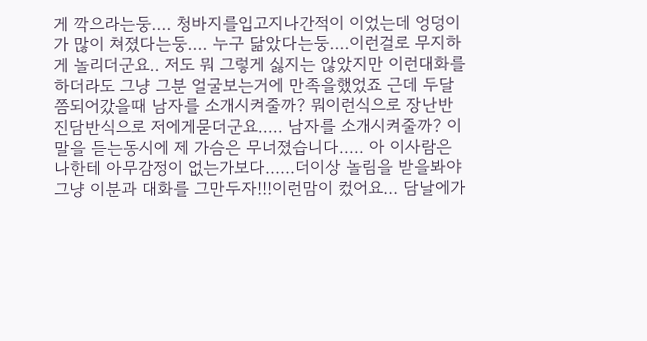게 깍으라는둥.... 청바지를입고지나간적이 이었는데 엉덩이가 많이 쳐졌다는둥.... 누구 닮았다는둥....이런걸로 무지하게 놀리더군요.. 저도 뭐 그렇게 싫지는 않았지만 이런대화를 하더라도 그냥 그분 얼굴보는거에 만족을했었죠 근데 두달쯤되어갔을때 남자를 소개시켜줄까? 뭐이런식으로 장난반 진담반식으로 저에게묻더군요..... 남자를 소개시켜줄까? 이말을 듣는동시에 제 가슴은 무너졌습니다..... 아 이사람은 나한테 아무감정이 없는가보다......더이상 놀림을 받을봐야 그냥 이분과 대화를 그만두자!!!이런맘이 컸어요... 담날에가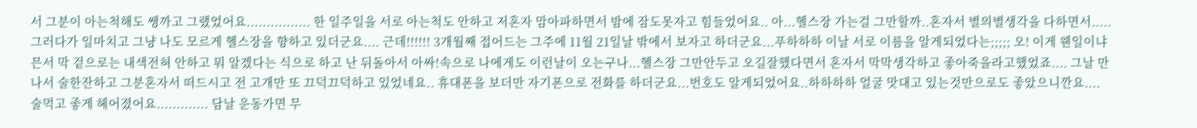서 그분이 아는척해도 쌩까고 그랬었어요................ 한 일주일을 서로 아는척도 안하고 저혼자 맘아파하면서 밤에 잠도못자고 힘들었어요.. 아...헬스장 가는걸 그만할까..혼자서 별의별생각을 다하면서..... 그러다가 일마치고 그냥 나도 모르게 헬스장을 향하고 있더군요.... 근데!!!!!! 3개월째 접어드는 그주에 11월 21일날 밖에서 보자고 하더군요...푸하하하 이날 서로 이름을 알게되었다는;;;;; 오! 이게 웬일이냐믄서 막 겉으로는 내색전혀 안하고 뭐 알겠다는 식으로 하고 난 뒤돌아서 아싸!속으로 나에게도 이런날이 오는구나...헬스장 그만안두고 오길잘했다면서 혼자서 막막생각하고 좋아죽을라고했었죠.... 그날 만나서 술한잔하고 그분혼자서 떠드시고 전 고개만 또 끄덕끄덕하고 있었네요.. 휴대폰을 보더만 자기폰으로 전화를 하더군요...번호도 알게되었어요..하하하하 얼굴 맛대고 있는것만으로도 좋았으니깐요.... 술먹고 좋게 헤어졌어요............. 담날 운동가면 무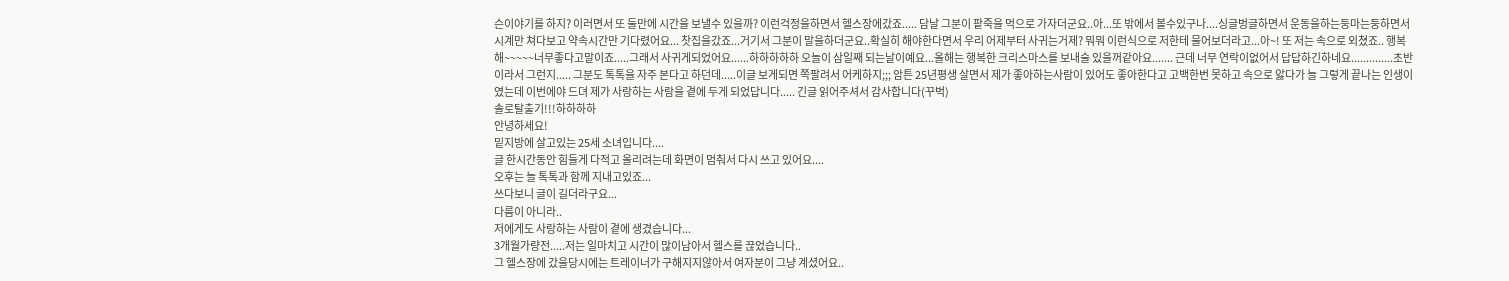슨이야기를 하지? 이러면서 또 둘만에 시간을 보낼수 있을까? 이런걱정을하면서 헬스장에갔죠..... 담날 그분이 팥죽을 먹으로 가자더군요..아...또 밖에서 볼수있구나....싱글벙글하면서 운동을하는둥마는둥하면서 시계만 쳐다보고 약속시간만 기다렸어요... 찻집을갔죠...거기서 그분이 말을하더군요..확실히 해야한다면서 우리 어제부터 사귀는거제? 뭐뭐 이런식으로 저한테 물어보더라고...아~! 또 저는 속으로 외쳤죠.. 행복해~~~~~너무좋다고말이죠.....그래서 사귀게되었어요......하하하하하 오늘이 삼일째 되는날이예요...올해는 행복한 크리스마스를 보내술 있을꺼같아요....... 근데 너무 연락이없어서 답답하긴하네요..............초반이라서 그런지..... 그분도 톡톡을 자주 본다고 하던데.....이글 보게되면 쪽팔려서 어케하지;;; 암튼 25년평생 살면서 제가 좋아하는사람이 있어도 좋아한다고 고백한번 못하고 속으로 앓다가 늘 그렇게 끝나는 인생이였는데 이번에야 드뎌 제가 사랑하는 사람을 곁에 두게 되었답니다..... 긴글 읽어주셔서 감사합니다(꾸벅)
솔로탈출기!!!하하하하
안녕하세요!
밑지방에 살고있는 25세 소녀입니다....
글 한시간동안 힘들게 다적고 올리려는데 화면이 멈춰서 다시 쓰고 있어요....
오후는 늘 톡톡과 함께 지내고있죠...
쓰다보니 글이 길더라구요...
다름이 아니라..
저에게도 사랑하는 사람이 곁에 생겼습니다...
3개월가량전.....저는 일마치고 시간이 많이남아서 헬스를 끊었습니다..
그 헬스장에 갔을당시에는 트레이너가 구해지지않아서 여자분이 그냥 계셨어요..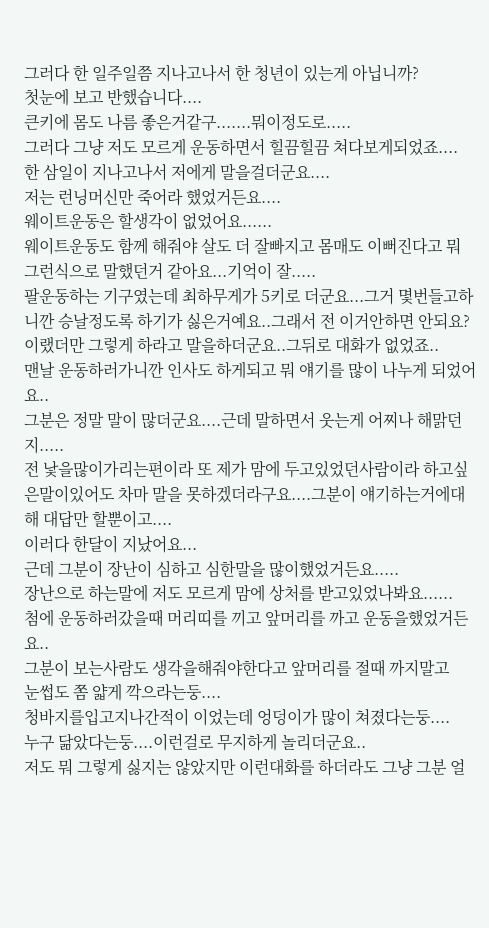그러다 한 일주일쯤 지나고나서 한 청년이 있는게 아닙니까?
첫눈에 보고 반했습니다....
큰키에 몸도 나름 좋은거같구.......뭐이정도로.....
그러다 그냥 저도 모르게 운동하면서 힐끔힐끔 쳐다보게되었죠....
한 삼일이 지나고나서 저에게 말을걸더군요....
저는 런닝머신만 죽어라 했었거든요....
웨이트운동은 할생각이 없었어요......
웨이트운동도 함께 해줘야 살도 더 잘빠지고 몸매도 이뻐진다고 뭐 그런식으로 말했던거 같아요...기억이 잘.....
팔운동하는 기구였는데 최하무게가 5키로 더군요...그거 몇번들고하니깐 승날정도록 하기가 싫은거예요..그래서 전 이거안하면 안되요? 이랬더만 그렇게 하라고 말을하더군요..그뒤로 대화가 없었죠..
맨날 운동하러가니깐 인사도 하게되고 뭐 얘기를 많이 나누게 되었어요..
그분은 정말 말이 많더군요....근데 말하면서 웃는게 어찌나 해맑던지.....
전 낯을많이가리는편이라 또 제가 맘에 두고있었던사람이라 하고싶은말이있어도 차마 말을 못하겠더라구요....그분이 얘기하는거에대해 대답만 할뿐이고....
이러다 한달이 지났어요...
근데 그분이 장난이 심하고 심한말을 많이했었거든요.....
장난으로 하는말에 저도 모르게 맘에 상처를 받고있었나봐요......
첨에 운동하러갔을때 머리띠를 끼고 앞머리를 까고 운동을했었거든요..
그분이 보는사람도 생각을해줘야한다고 앞머리를 절때 까지말고
눈썹도 쫌 얇게 깍으라는둥....
청바지를입고지나간적이 이었는데 엉덩이가 많이 쳐졌다는둥....
누구 닮았다는둥....이런걸로 무지하게 놀리더군요..
저도 뭐 그렇게 싫지는 않았지만 이런대화를 하더라도 그냥 그분 얼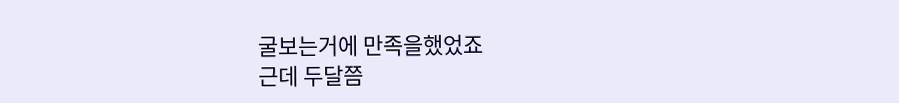굴보는거에 만족을했었죠
근데 두달쯤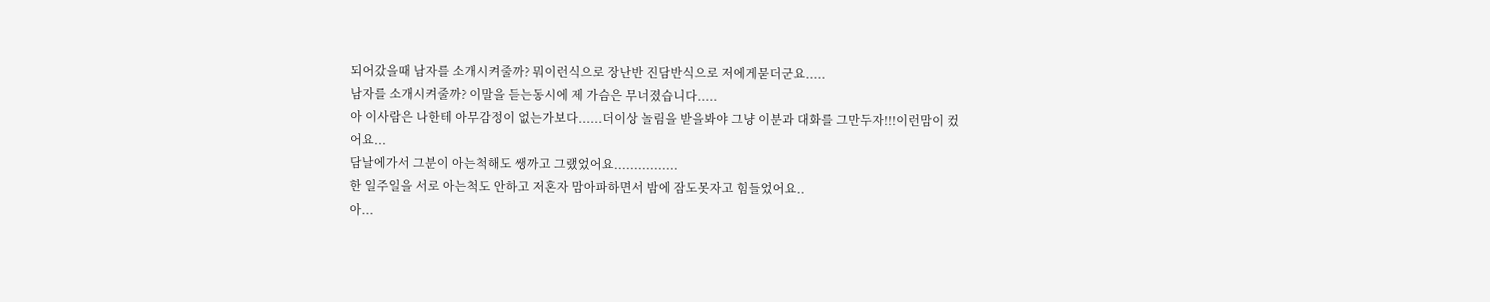되어갔을때 남자를 소개시켜줄까? 뭐이런식으로 장난반 진담반식으로 저에게묻더군요.....
남자를 소개시켜줄까? 이말을 듣는동시에 제 가슴은 무너졌습니다.....
아 이사람은 나한테 아무감정이 없는가보다......더이상 놀림을 받을봐야 그냥 이분과 대화를 그만두자!!!이런맘이 컸어요...
담날에가서 그분이 아는척해도 쌩까고 그랬었어요................
한 일주일을 서로 아는척도 안하고 저혼자 맘아파하면서 밤에 잠도못자고 힘들었어요..
아...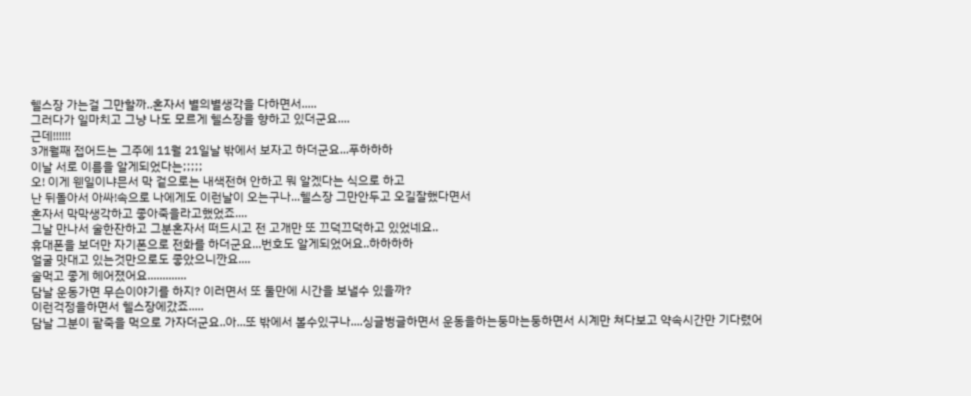헬스장 가는걸 그만할까..혼자서 별의별생각을 다하면서.....
그러다가 일마치고 그냥 나도 모르게 헬스장을 향하고 있더군요....
근데!!!!!!
3개월째 접어드는 그주에 11월 21일날 밖에서 보자고 하더군요...푸하하하
이날 서로 이름을 알게되었다는;;;;;
오! 이게 웬일이냐믄서 막 겉으로는 내색전혀 안하고 뭐 알겠다는 식으로 하고
난 뒤돌아서 아싸!속으로 나에게도 이런날이 오는구나...헬스장 그만안두고 오길잘했다면서
혼자서 막막생각하고 좋아죽을라고했었죠....
그날 만나서 술한잔하고 그분혼자서 떠드시고 전 고개만 또 끄덕끄덕하고 있었네요..
휴대폰을 보더만 자기폰으로 전화를 하더군요...번호도 알게되었어요..하하하하
얼굴 맛대고 있는것만으로도 좋았으니깐요....
술먹고 좋게 헤어졌어요.............
담날 운동가면 무슨이야기를 하지? 이러면서 또 둘만에 시간을 보낼수 있을까?
이런걱정을하면서 헬스장에갔죠.....
담날 그분이 팥죽을 먹으로 가자더군요..아...또 밖에서 볼수있구나....싱글벙글하면서 운동을하는둥마는둥하면서 시계만 쳐다보고 약속시간만 기다렸어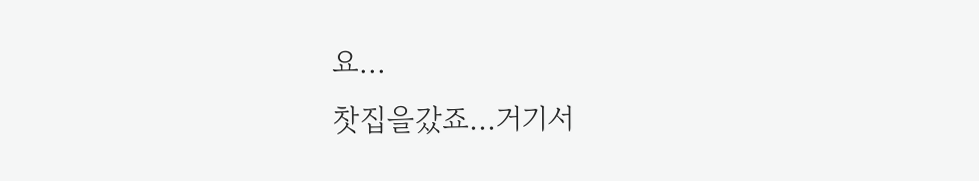요...
찻집을갔죠...거기서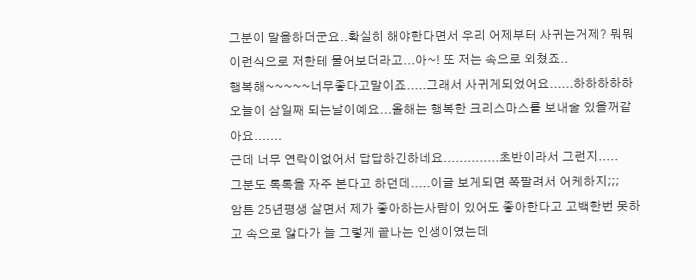그분이 말을하더군요..확실히 해야한다면서 우리 어제부터 사귀는거제? 뭐뭐 이런식으로 저한테 물어보더라고...아~! 또 저는 속으로 외쳤죠..
행복해~~~~~너무좋다고말이죠.....그래서 사귀게되었어요......하하하하하
오늘이 삼일째 되는날이예요...올해는 행복한 크리스마스를 보내술 있을꺼같아요.......
근데 너무 연락이없어서 답답하긴하네요..............초반이라서 그런지.....
그분도 톡톡을 자주 본다고 하던데.....이글 보게되면 쪽팔려서 어케하지;;;
암튼 25년평생 살면서 제가 좋아하는사람이 있어도 좋아한다고 고백한번 못하고 속으로 앓다가 늘 그렇게 끝나는 인생이였는데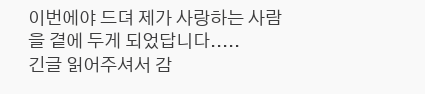이번에야 드뎌 제가 사랑하는 사람을 곁에 두게 되었답니다.....
긴글 읽어주셔서 감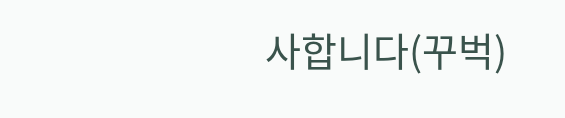사합니다(꾸벅)